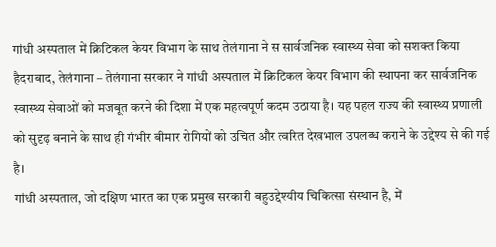गांधी अस्पताल में क्रिटिकल केयर विभाग के साथ तेलंगाना ने स सार्वजनिक स्वास्थ्य सेवा को सशक्त किया
हैदराबाद, तेलंगाना – तेलंगाना सरकार ने गांधी अस्पताल में क्रिटिकल केयर विभाग की स्थापना कर सार्वजनिक स्वास्थ्य सेवाओं को मजबूत करने की दिशा में एक महत्वपूर्ण कदम उठाया है। यह पहल राज्य की स्वास्थ्य प्रणाली को सुदृढ़ बनाने के साथ ही गंभीर बीमार रोगियों को उचित और त्वरित देखभाल उपलब्ध कराने के उद्देश्य से की गई है।
गांधी अस्पताल, जो दक्षिण भारत का एक प्रमुख सरकारी बहुउद्देश्यीय चिकित्सा संस्थान है, में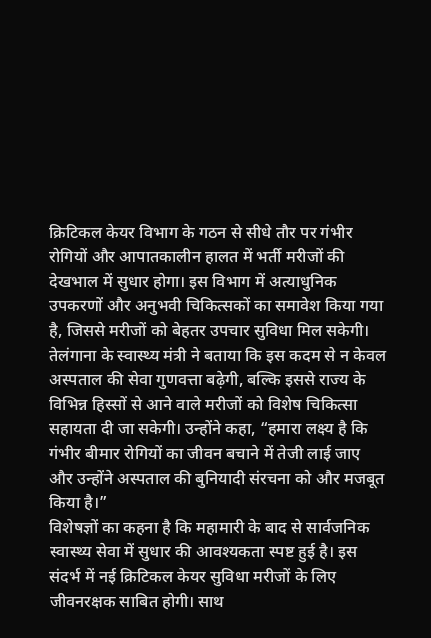क्रिटिकल केयर विभाग के गठन से सीधे तौर पर गंभीर रोगियों और आपातकालीन हालत में भर्ती मरीजों की देखभाल में सुधार होगा। इस विभाग में अत्याधुनिक उपकरणों और अनुभवी चिकित्सकों का समावेश किया गया है, जिससे मरीजों को बेहतर उपचार सुविधा मिल सकेगी।
तेलंगाना के स्वास्थ्य मंत्री ने बताया कि इस कदम से न केवल अस्पताल की सेवा गुणवत्ता बढ़ेगी, बल्कि इससे राज्य के विभिन्न हिस्सों से आने वाले मरीजों को विशेष चिकित्सा सहायता दी जा सकेगी। उन्होंने कहा, “हमारा लक्ष्य है कि गंभीर बीमार रोगियों का जीवन बचाने में तेजी लाई जाए और उन्होंने अस्पताल की बुनियादी संरचना को और मजबूत किया है।”
विशेषज्ञों का कहना है कि महामारी के बाद से सार्वजनिक स्वास्थ्य सेवा में सुधार की आवश्यकता स्पष्ट हुई है। इस संदर्भ में नई क्रिटिकल केयर सुविधा मरीजों के लिए जीवनरक्षक साबित होगी। साथ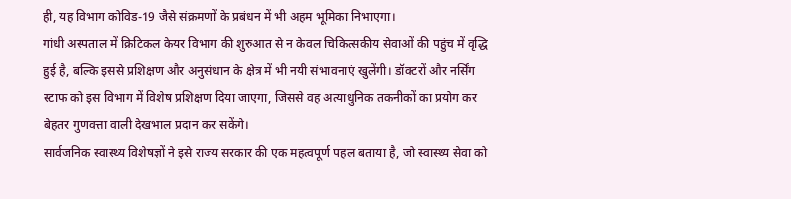ही, यह विभाग कोविड-19 जैसे संक्रमणों के प्रबंधन में भी अहम भूमिका निभाएगा।
गांधी अस्पताल में क्रिटिकल केयर विभाग की शुरुआत से न केवल चिकित्सकीय सेवाओं की पहुंच में वृद्धि हुई है, बल्कि इससे प्रशिक्षण और अनुसंधान के क्षेत्र में भी नयी संभावनाएं खुलेंगी। डॉक्टरों और नर्सिंग स्टाफ को इस विभाग में विशेष प्रशिक्षण दिया जाएगा, जिससे वह अत्याधुनिक तकनीकों का प्रयोग कर बेहतर गुणवत्ता वाली देखभाल प्रदान कर सकेंगे।
सार्वजनिक स्वास्थ्य विशेषज्ञों ने इसे राज्य सरकार की एक महत्वपूर्ण पहल बताया है, जो स्वास्थ्य सेवा को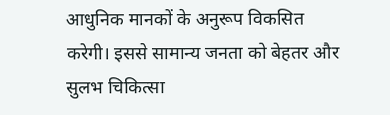आधुनिक मानकों के अनुरूप विकसित करेगी। इससे सामान्य जनता को बेहतर और सुलभ चिकित्सा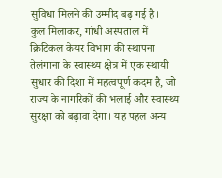सुविधा मिलने की उम्मीद बढ़ गई है।
कुल मिलाकर, गांधी अस्पताल में क्रिटिकल केयर विभाग की स्थापना तेलंगाना के स्वास्थ्य क्षेत्र में एक स्थायी सुधार की दिशा में महत्वपूर्ण कदम है, जो राज्य के नागरिकों की भलाई और स्वास्थ्य सुरक्षा को बढ़ावा देगा। यह पहल अन्य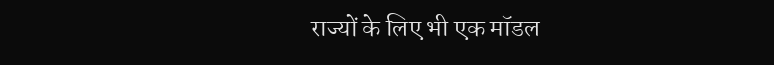राज्यों के लिए भी एक मॉडल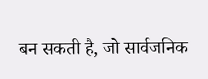बन सकती है, जो सार्वजनिक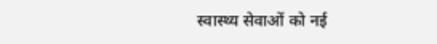स्वास्थ्य सेवाओं को नई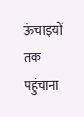ऊंचाइयों तक पहुंचाना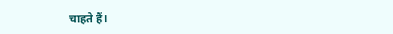चाहते हैं।